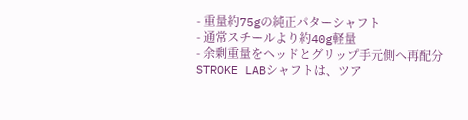- 重量約75gの純正パターシャフト
- 通常スチールより約40g軽量
- 余剰重量をヘッドとグリップ手元側へ再配分
STROKE LABシャフトは、ツア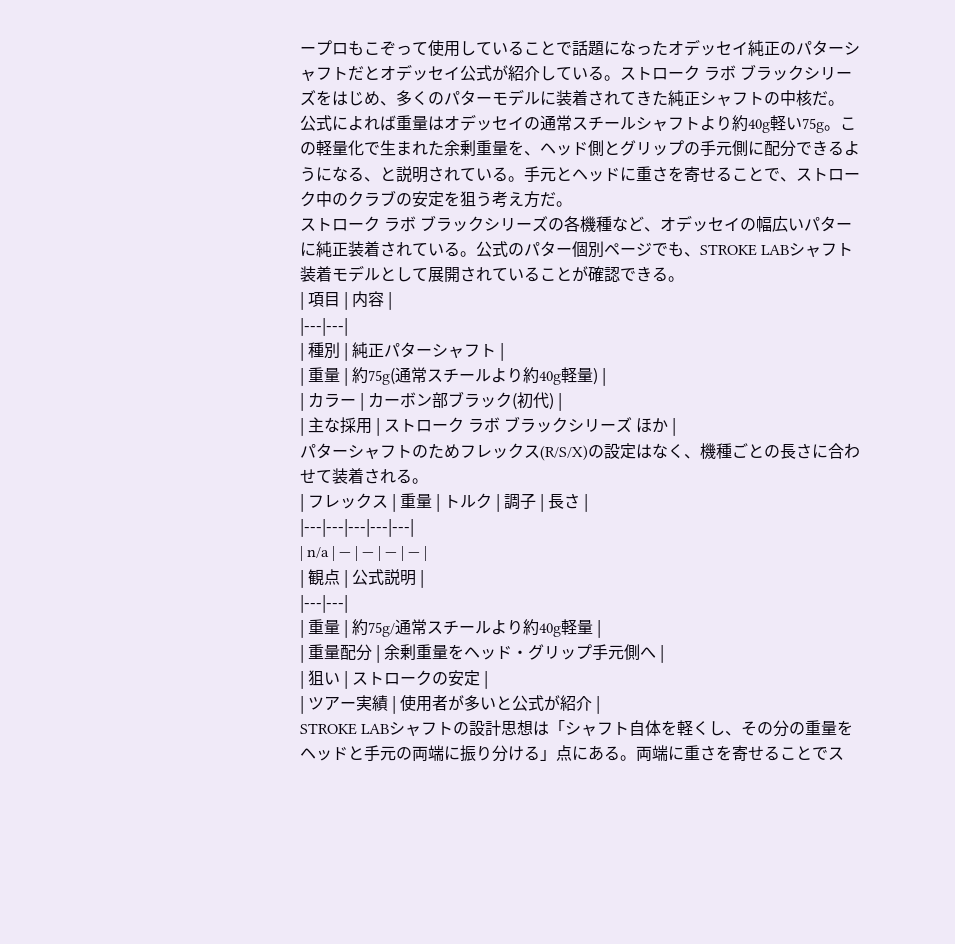ープロもこぞって使用していることで話題になったオデッセイ純正のパターシャフトだとオデッセイ公式が紹介している。ストローク ラボ ブラックシリーズをはじめ、多くのパターモデルに装着されてきた純正シャフトの中核だ。
公式によれば重量はオデッセイの通常スチールシャフトより約40g軽い75g。この軽量化で生まれた余剰重量を、ヘッド側とグリップの手元側に配分できるようになる、と説明されている。手元とヘッドに重さを寄せることで、ストローク中のクラブの安定を狙う考え方だ。
ストローク ラボ ブラックシリーズの各機種など、オデッセイの幅広いパターに純正装着されている。公式のパター個別ページでも、STROKE LABシャフト装着モデルとして展開されていることが確認できる。
| 項目 | 内容 |
|---|---|
| 種別 | 純正パターシャフト |
| 重量 | 約75g(通常スチールより約40g軽量) |
| カラー | カーボン部ブラック(初代) |
| 主な採用 | ストローク ラボ ブラックシリーズ ほか |
パターシャフトのためフレックス(R/S/X)の設定はなく、機種ごとの長さに合わせて装着される。
| フレックス | 重量 | トルク | 調子 | 長さ |
|---|---|---|---|---|
| n/a | — | — | — | — |
| 観点 | 公式説明 |
|---|---|
| 重量 | 約75g/通常スチールより約40g軽量 |
| 重量配分 | 余剰重量をヘッド・グリップ手元側へ |
| 狙い | ストロークの安定 |
| ツアー実績 | 使用者が多いと公式が紹介 |
STROKE LABシャフトの設計思想は「シャフト自体を軽くし、その分の重量をヘッドと手元の両端に振り分ける」点にある。両端に重さを寄せることでス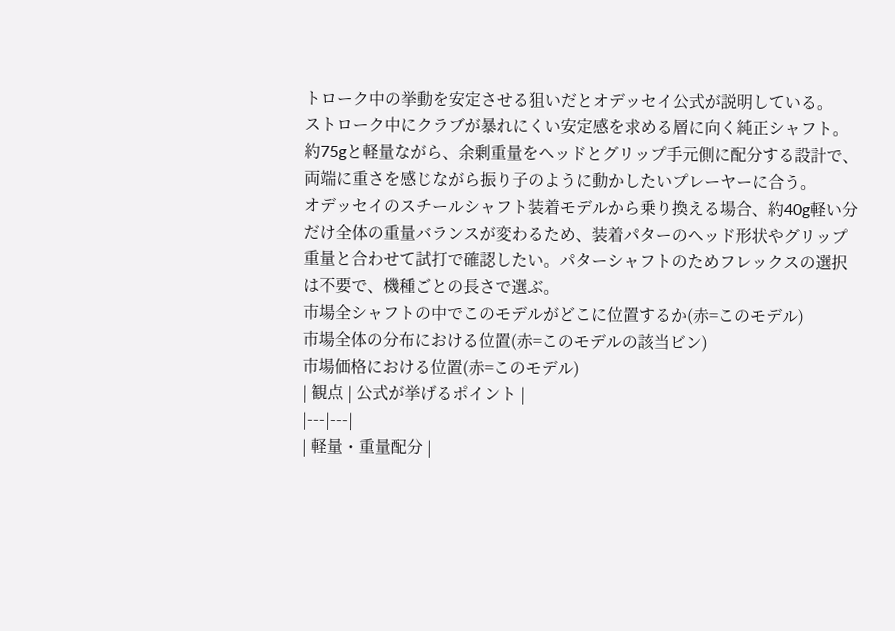トローク中の挙動を安定させる狙いだとオデッセイ公式が説明している。
ストローク中にクラブが暴れにくい安定感を求める層に向く純正シャフト。約75gと軽量ながら、余剰重量をヘッドとグリップ手元側に配分する設計で、両端に重さを感じながら振り子のように動かしたいプレーヤーに合う。
オデッセイのスチールシャフト装着モデルから乗り換える場合、約40g軽い分だけ全体の重量バランスが変わるため、装着パターのヘッド形状やグリップ重量と合わせて試打で確認したい。パターシャフトのためフレックスの選択は不要で、機種ごとの長さで選ぶ。
市場全シャフトの中でこのモデルがどこに位置するか(赤=このモデル)
市場全体の分布における位置(赤=このモデルの該当ビン)
市場価格における位置(赤=このモデル)
| 観点 | 公式が挙げるポイント |
|---|---|
| 軽量・重量配分 |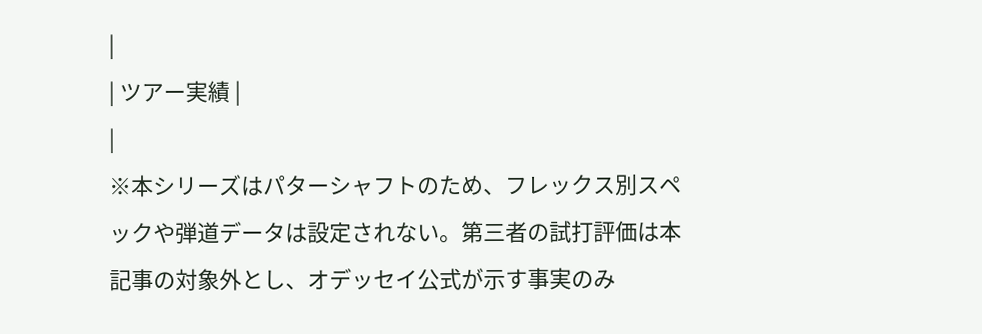|
| ツアー実績 |
|
※本シリーズはパターシャフトのため、フレックス別スペックや弾道データは設定されない。第三者の試打評価は本記事の対象外とし、オデッセイ公式が示す事実のみ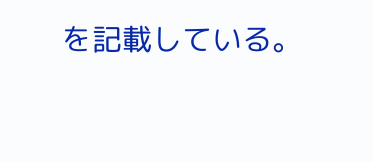を記載している。